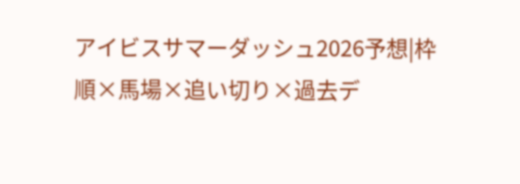アイビスサマーダッシュ2026予想|枠順×馬場×追い切り×過去デ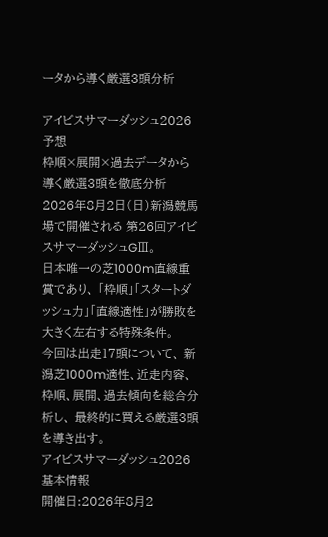ータから導く厳選3頭分析

アイビスサマーダッシュ2026予想
枠順×展開×過去データから導く厳選3頭を徹底分析
2026年8月2日(日)新潟競馬場で開催される 第26回アイビスサマーダッシュGⅢ。
日本唯一の芝1000m直線重賞であり、 「枠順」「スタートダッシュ力」「直線適性」が勝敗を大きく左右する特殊条件。
今回は出走17頭について、 新潟芝1000m適性、近走内容、枠順、展開、過去傾向を総合分析し、 最終的に買える厳選3頭を導き出す。
アイビスサマーダッシュ2026 基本情報
開催日:2026年8月2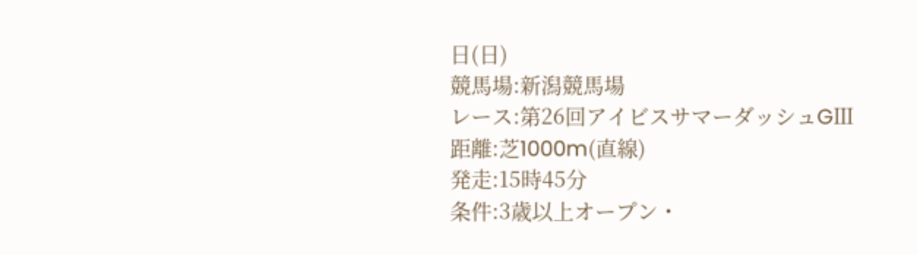日(日)
競馬場:新潟競馬場
レース:第26回アイビスサマーダッシュGⅢ
距離:芝1000m(直線)
発走:15時45分
条件:3歳以上オープン・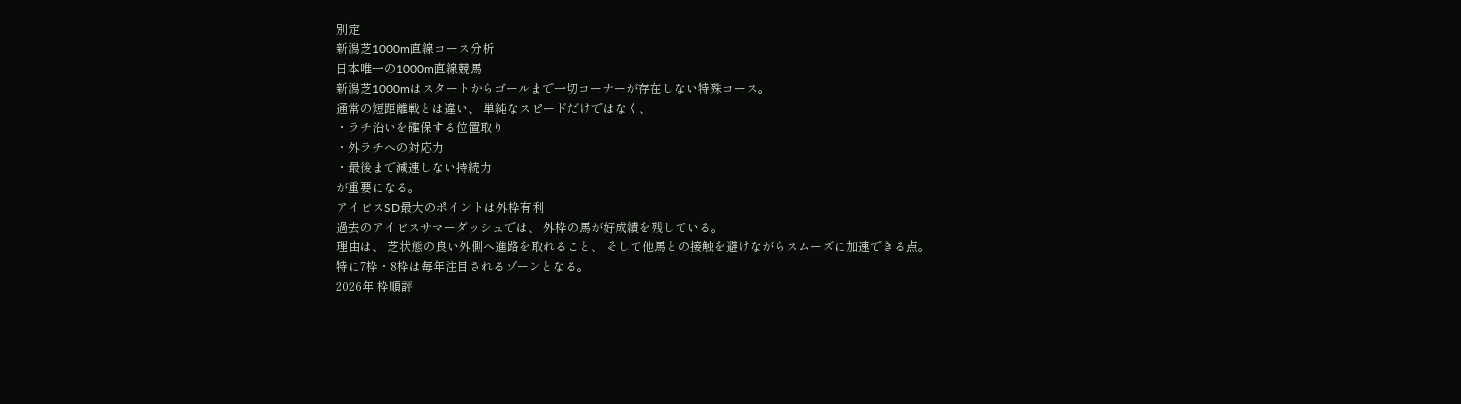別定
新潟芝1000m直線コース分析
日本唯一の1000m直線競馬
新潟芝1000mはスタートからゴールまで一切コーナーが存在しない特殊コース。
通常の短距離戦とは違い、 単純なスピードだけではなく、
・ラチ沿いを確保する位置取り
・外ラチへの対応力
・最後まで減速しない持続力
が重要になる。
アイビスSD最大のポイントは外枠有利
過去のアイビスサマーダッシュでは、 外枠の馬が好成績を残している。
理由は、 芝状態の良い外側へ進路を取れること、 そして他馬との接触を避けながらスムーズに加速できる点。
特に7枠・8枠は毎年注目されるゾーンとなる。
2026年 枠順評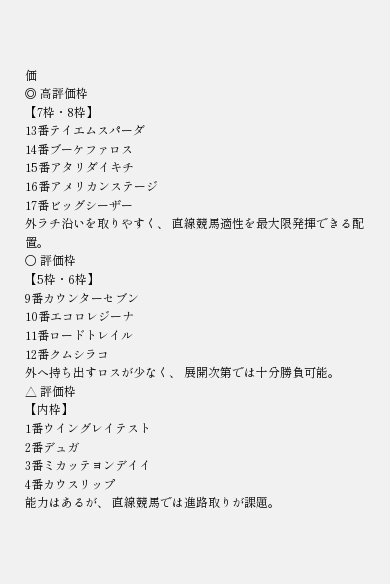価
◎ 高評価枠
【7枠・8枠】
13番テイエムスパーダ
14番ブーケファロス
15番アタリダイキチ
16番アメリカンステージ
17番ビッグシーザー
外ラチ沿いを取りやすく、 直線競馬適性を最大限発揮できる配置。
○ 評価枠
【5枠・6枠】
9番カウンターセブン
10番エコロレジーナ
11番ロードトレイル
12番クムシラコ
外へ持ち出すロスが少なく、 展開次第では十分勝負可能。
△ 評価枠
【内枠】
1番ウイングレイテスト
2番デュガ
3番ミカッテヨンデイイ
4番カウスリップ
能力はあるが、 直線競馬では進路取りが課題。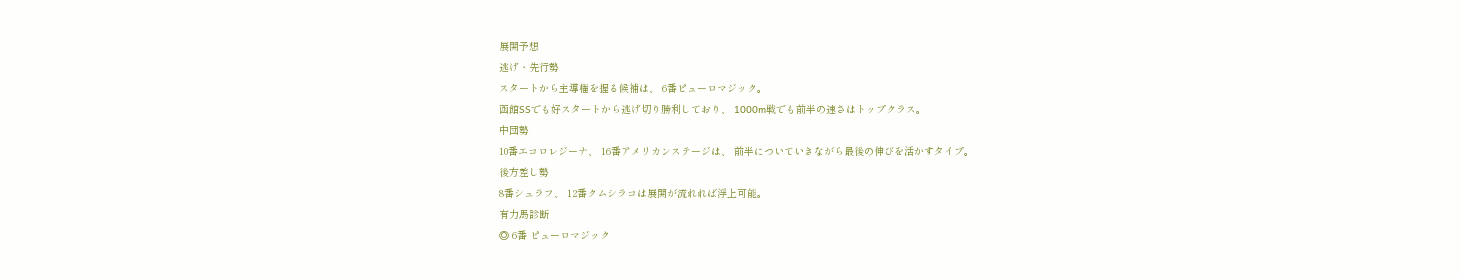展開予想
逃げ・先行勢
スタートから主導権を握る候補は、 6番ピューロマジック。
函館SSでも好スタートから逃げ切り勝利しており、 1000m戦でも前半の速さはトップクラス。
中団勢
10番エコロレジーナ、 16番アメリカンステージは、 前半についていきながら最後の伸びを活かすタイプ。
後方差し勢
8番シュラフ、 12番クムシラコは展開が流れれば浮上可能。
有力馬診断
◎ 6番 ピューロマジック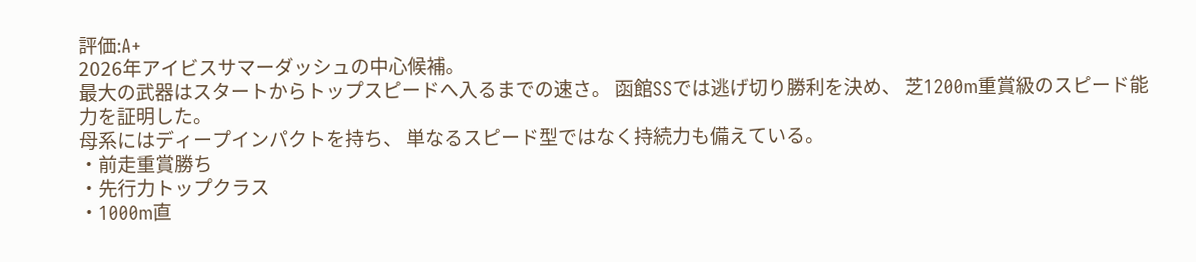評価:A+
2026年アイビスサマーダッシュの中心候補。
最大の武器はスタートからトップスピードへ入るまでの速さ。 函館SSでは逃げ切り勝利を決め、 芝1200m重賞級のスピード能力を証明した。
母系にはディープインパクトを持ち、 単なるスピード型ではなく持続力も備えている。
・前走重賞勝ち
・先行力トップクラス
・1000m直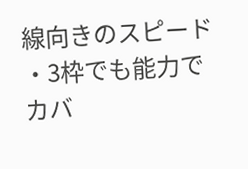線向きのスピード
・3枠でも能力でカバ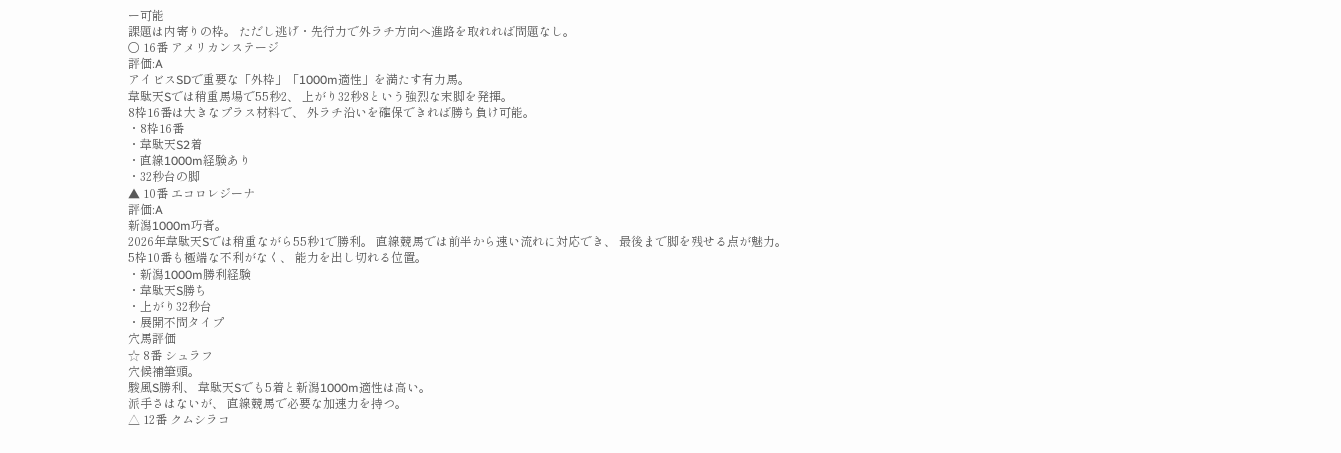ー可能
課題は内寄りの枠。 ただし逃げ・先行力で外ラチ方向へ進路を取れれば問題なし。
○ 16番 アメリカンステージ
評価:A
アイビスSDで重要な「外枠」「1000m適性」を満たす有力馬。
韋駄天Sでは稍重馬場で55秒2、 上がり32秒8という強烈な末脚を発揮。
8枠16番は大きなプラス材料で、 外ラチ沿いを確保できれば勝ち負け可能。
・8枠16番
・韋駄天S2着
・直線1000m経験あり
・32秒台の脚
▲ 10番 エコロレジーナ
評価:A
新潟1000m巧者。
2026年韋駄天Sでは稍重ながら55秒1で勝利。 直線競馬では前半から速い流れに対応でき、 最後まで脚を残せる点が魅力。
5枠10番も極端な不利がなく、 能力を出し切れる位置。
・新潟1000m勝利経験
・韋駄天S勝ち
・上がり32秒台
・展開不問タイプ
穴馬評価
☆ 8番 シュラフ
穴候補筆頭。
駿風S勝利、 韋駄天Sでも5着と新潟1000m適性は高い。
派手さはないが、 直線競馬で必要な加速力を持つ。
△ 12番 クムシラコ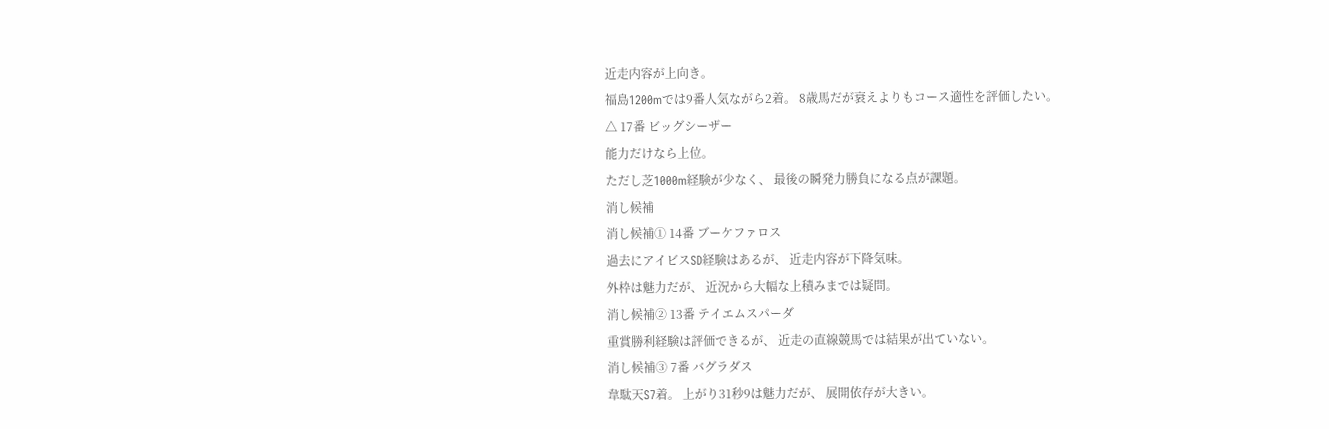近走内容が上向き。
福島1200mでは9番人気ながら2着。 8歳馬だが衰えよりもコース適性を評価したい。
△ 17番 ビッグシーザー
能力だけなら上位。
ただし芝1000m経験が少なく、 最後の瞬発力勝負になる点が課題。
消し候補
消し候補① 14番 ブーケファロス
過去にアイビスSD経験はあるが、 近走内容が下降気味。
外枠は魅力だが、 近況から大幅な上積みまでは疑問。
消し候補② 13番 テイエムスパーダ
重賞勝利経験は評価できるが、 近走の直線競馬では結果が出ていない。
消し候補③ 7番 バグラダス
韋駄天S7着。 上がり31秒9は魅力だが、 展開依存が大きい。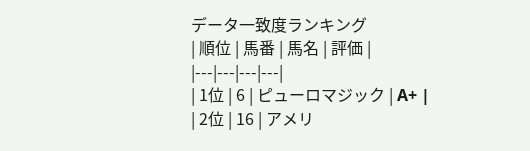データ一致度ランキング
| 順位 | 馬番 | 馬名 | 評価 |
|---|---|---|---|
| 1位 | 6 | ピューロマジック | A+ |
| 2位 | 16 | アメリ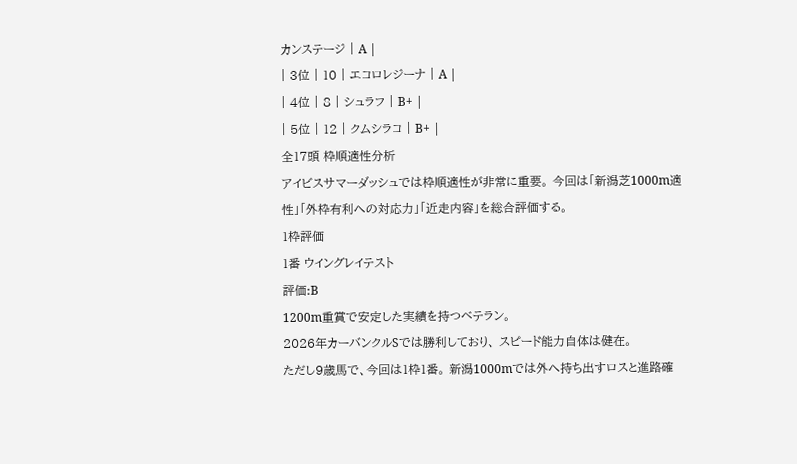カンステージ | A |
| 3位 | 10 | エコロレジーナ | A |
| 4位 | 8 | シュラフ | B+ |
| 5位 | 12 | クムシラコ | B+ |
全17頭 枠順適性分析
アイビスサマーダッシュでは枠順適性が非常に重要。 今回は「新潟芝1000m適性」「外枠有利への対応力」「近走内容」を総合評価する。
1枠評価
1番 ウイングレイテスト
評価:B
1200m重賞で安定した実績を持つベテラン。
2026年カーバンクルSでは勝利しており、 スピード能力自体は健在。
ただし9歳馬で、今回は1枠1番。 新潟1000mでは外へ持ち出すロスと進路確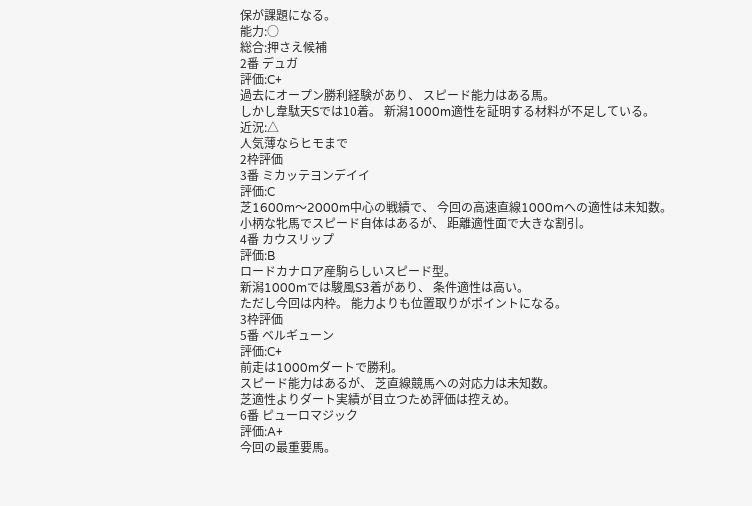保が課題になる。
能力:○
総合:押さえ候補
2番 デュガ
評価:C+
過去にオープン勝利経験があり、 スピード能力はある馬。
しかし韋駄天Sでは10着。 新潟1000m適性を証明する材料が不足している。
近況:△
人気薄ならヒモまで
2枠評価
3番 ミカッテヨンデイイ
評価:C
芝1600m〜2000m中心の戦績で、 今回の高速直線1000mへの適性は未知数。
小柄な牝馬でスピード自体はあるが、 距離適性面で大きな割引。
4番 カウスリップ
評価:B
ロードカナロア産駒らしいスピード型。
新潟1000mでは駿風S3着があり、 条件適性は高い。
ただし今回は内枠。 能力よりも位置取りがポイントになる。
3枠評価
5番 ベルギューン
評価:C+
前走は1000mダートで勝利。
スピード能力はあるが、 芝直線競馬への対応力は未知数。
芝適性よりダート実績が目立つため評価は控えめ。
6番 ピューロマジック
評価:A+
今回の最重要馬。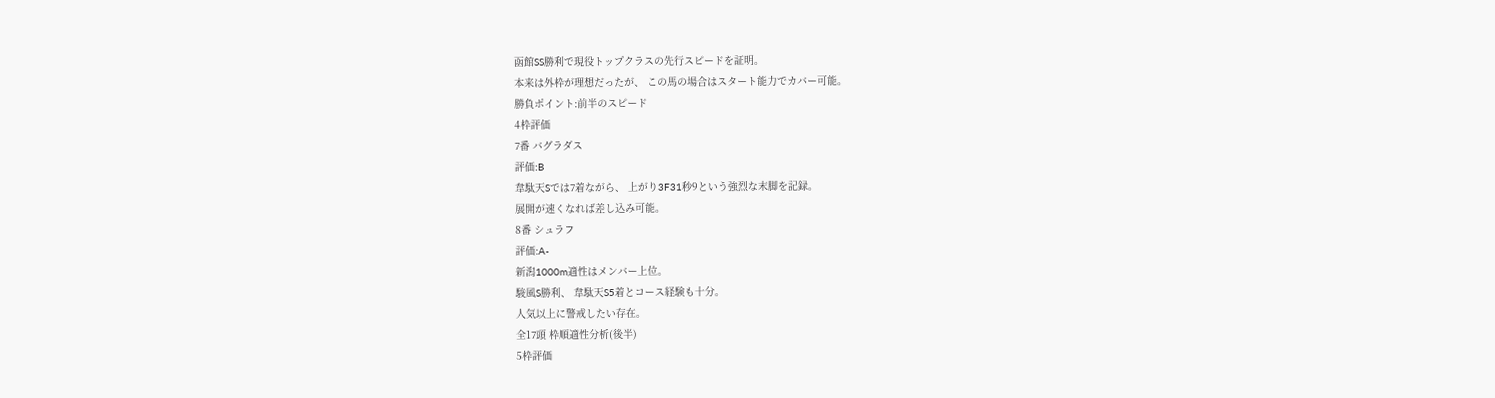函館SS勝利で現役トップクラスの先行スピードを証明。
本来は外枠が理想だったが、 この馬の場合はスタート能力でカバー可能。
勝負ポイント:前半のスピード
4枠評価
7番 バグラダス
評価:B
韋駄天Sでは7着ながら、 上がり3F31秒9という強烈な末脚を記録。
展開が速くなれば差し込み可能。
8番 シュラフ
評価:A-
新潟1000m適性はメンバー上位。
駿風S勝利、 韋駄天S5着とコース経験も十分。
人気以上に警戒したい存在。
全17頭 枠順適性分析(後半)
5枠評価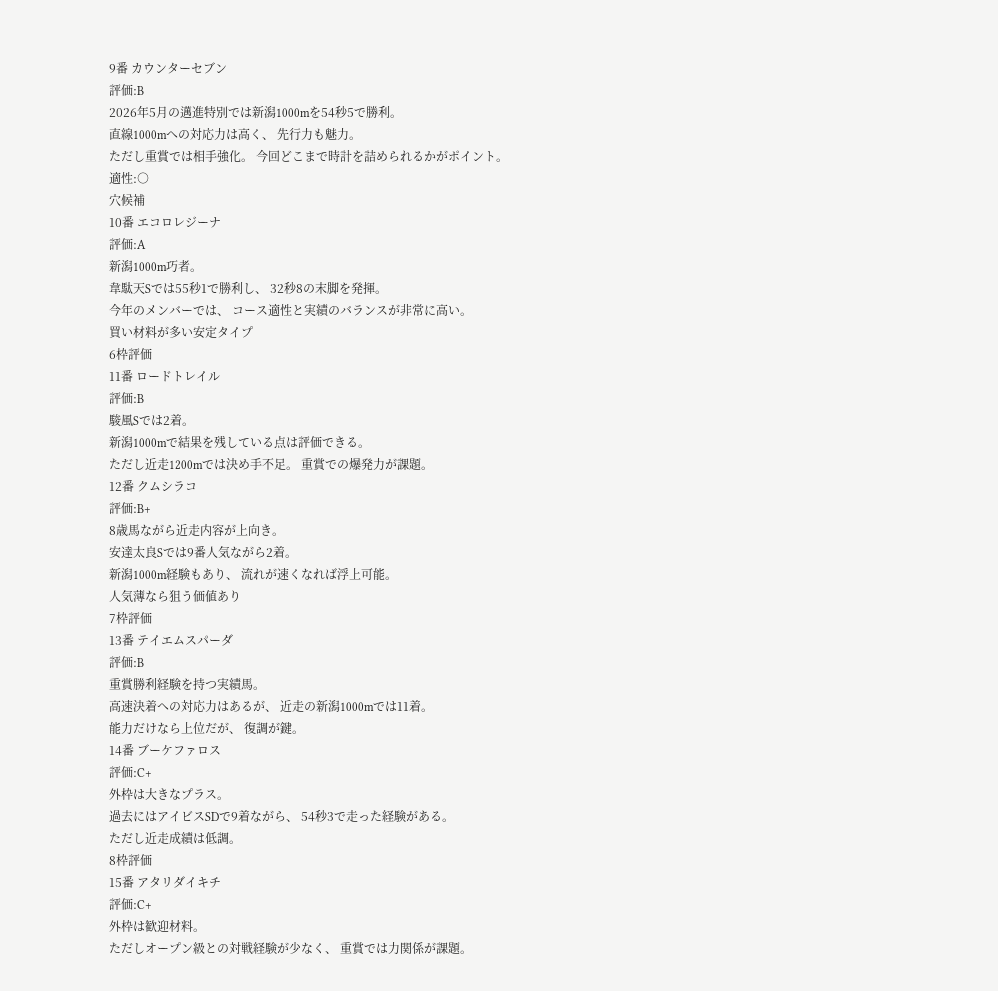9番 カウンターセブン
評価:B
2026年5月の邁進特別では新潟1000mを54秒5で勝利。
直線1000mへの対応力は高く、 先行力も魅力。
ただし重賞では相手強化。 今回どこまで時計を詰められるかがポイント。
適性:○
穴候補
10番 エコロレジーナ
評価:A
新潟1000m巧者。
韋駄天Sでは55秒1で勝利し、 32秒8の末脚を発揮。
今年のメンバーでは、 コース適性と実績のバランスが非常に高い。
買い材料が多い安定タイプ
6枠評価
11番 ロードトレイル
評価:B
駿風Sでは2着。
新潟1000mで結果を残している点は評価できる。
ただし近走1200mでは決め手不足。 重賞での爆発力が課題。
12番 クムシラコ
評価:B+
8歳馬ながら近走内容が上向き。
安達太良Sでは9番人気ながら2着。
新潟1000m経験もあり、 流れが速くなれば浮上可能。
人気薄なら狙う価値あり
7枠評価
13番 テイエムスパーダ
評価:B
重賞勝利経験を持つ実績馬。
高速決着への対応力はあるが、 近走の新潟1000mでは11着。
能力だけなら上位だが、 復調が鍵。
14番 ブーケファロス
評価:C+
外枠は大きなプラス。
過去にはアイビスSDで9着ながら、 54秒3で走った経験がある。
ただし近走成績は低調。
8枠評価
15番 アタリダイキチ
評価:C+
外枠は歓迎材料。
ただしオープン級との対戦経験が少なく、 重賞では力関係が課題。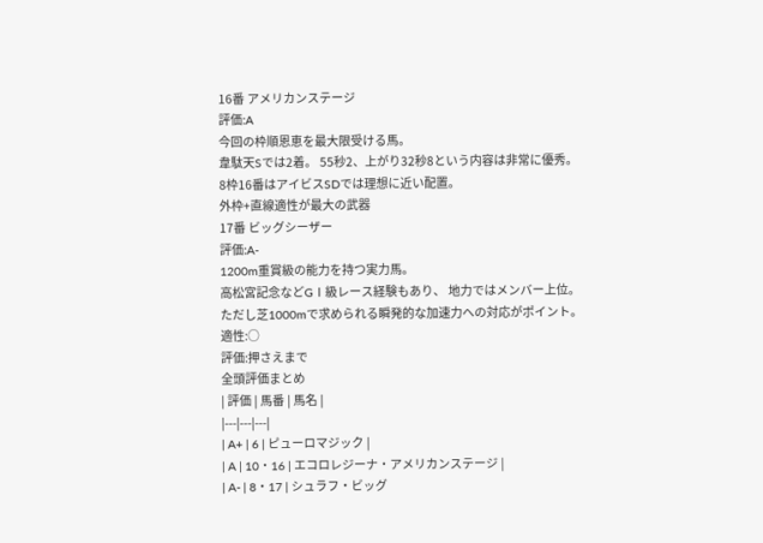16番 アメリカンステージ
評価:A
今回の枠順恩恵を最大限受ける馬。
韋駄天Sでは2着。 55秒2、上がり32秒8という内容は非常に優秀。
8枠16番はアイビスSDでは理想に近い配置。
外枠+直線適性が最大の武器
17番 ビッグシーザー
評価:A-
1200m重賞級の能力を持つ実力馬。
高松宮記念などGⅠ級レース経験もあり、 地力ではメンバー上位。
ただし芝1000mで求められる瞬発的な加速力への対応がポイント。
適性:○
評価:押さえまで
全頭評価まとめ
| 評価 | 馬番 | 馬名 |
|---|---|---|
| A+ | 6 | ピューロマジック |
| A | 10・16 | エコロレジーナ・アメリカンステージ |
| A- | 8・17 | シュラフ・ビッグ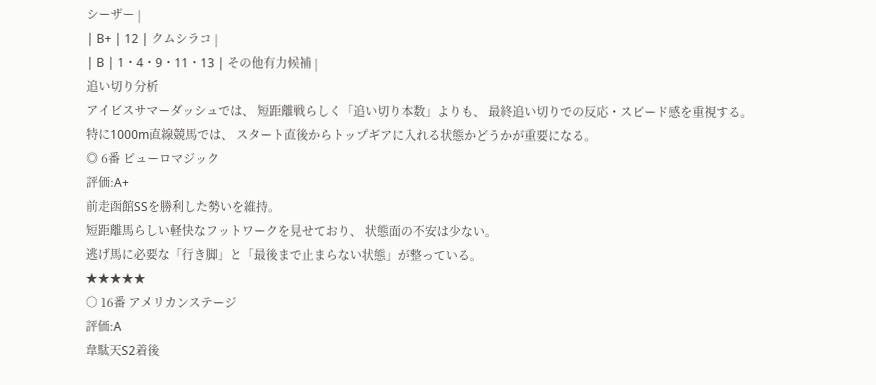シーザー |
| B+ | 12 | クムシラコ |
| B | 1・4・9・11・13 | その他有力候補 |
追い切り分析
アイビスサマーダッシュでは、 短距離戦らしく「追い切り本数」よりも、 最終追い切りでの反応・スピード感を重視する。
特に1000m直線競馬では、 スタート直後からトップギアに入れる状態かどうかが重要になる。
◎ 6番 ピューロマジック
評価:A+
前走函館SSを勝利した勢いを維持。
短距離馬らしい軽快なフットワークを見せており、 状態面の不安は少ない。
逃げ馬に必要な「行き脚」と「最後まで止まらない状態」が整っている。
★★★★★
○ 16番 アメリカンステージ
評価:A
韋駄天S2着後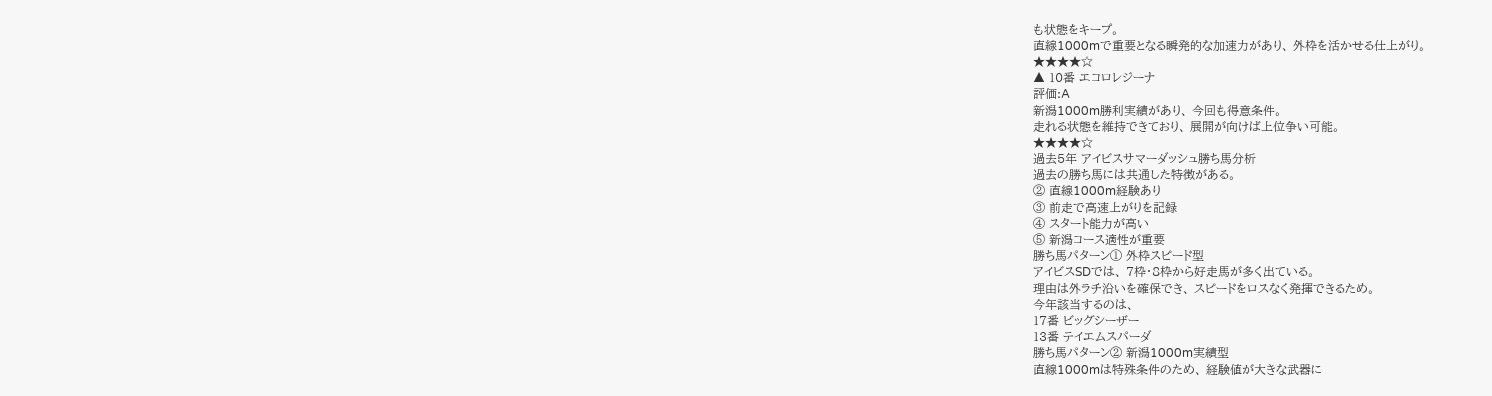も状態をキープ。
直線1000mで重要となる瞬発的な加速力があり、 外枠を活かせる仕上がり。
★★★★☆
▲ 10番 エコロレジーナ
評価:A
新潟1000m勝利実績があり、 今回も得意条件。
走れる状態を維持できており、 展開が向けば上位争い可能。
★★★★☆
過去5年 アイビスサマーダッシュ勝ち馬分析
過去の勝ち馬には共通した特徴がある。
② 直線1000m経験あり
③ 前走で高速上がりを記録
④ スタート能力が高い
⑤ 新潟コース適性が重要
勝ち馬パターン① 外枠スピード型
アイビスSDでは、 7枠・8枠から好走馬が多く出ている。
理由は外ラチ沿いを確保でき、 スピードをロスなく発揮できるため。
今年該当するのは、
17番 ビッグシーザー
13番 テイエムスパーダ
勝ち馬パターン② 新潟1000m実績型
直線1000mは特殊条件のため、 経験値が大きな武器に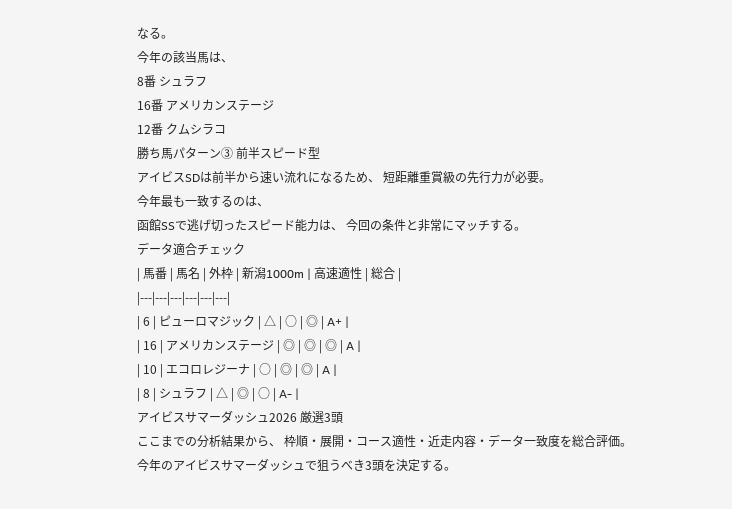なる。
今年の該当馬は、
8番 シュラフ
16番 アメリカンステージ
12番 クムシラコ
勝ち馬パターン③ 前半スピード型
アイビスSDは前半から速い流れになるため、 短距離重賞級の先行力が必要。
今年最も一致するのは、
函館SSで逃げ切ったスピード能力は、 今回の条件と非常にマッチする。
データ適合チェック
| 馬番 | 馬名 | 外枠 | 新潟1000m | 高速適性 | 総合 |
|---|---|---|---|---|---|
| 6 | ピューロマジック | △ | ○ | ◎ | A+ |
| 16 | アメリカンステージ | ◎ | ◎ | ◎ | A |
| 10 | エコロレジーナ | ○ | ◎ | ◎ | A |
| 8 | シュラフ | △ | ◎ | ○ | A- |
アイビスサマーダッシュ2026 厳選3頭
ここまでの分析結果から、 枠順・展開・コース適性・近走内容・データ一致度を総合評価。
今年のアイビスサマーダッシュで狙うべき3頭を決定する。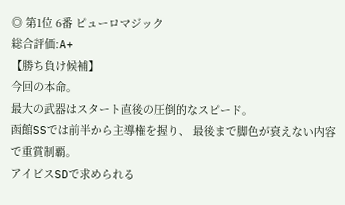◎ 第1位 6番 ピューロマジック
総合評価:A+
【勝ち負け候補】
今回の本命。
最大の武器はスタート直後の圧倒的なスピード。
函館SSでは前半から主導権を握り、 最後まで脚色が衰えない内容で重賞制覇。
アイビスSDで求められる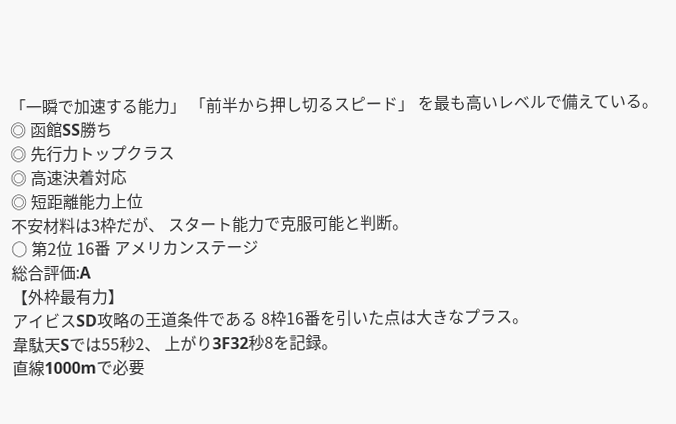「一瞬で加速する能力」 「前半から押し切るスピード」 を最も高いレベルで備えている。
◎ 函館SS勝ち
◎ 先行力トップクラス
◎ 高速決着対応
◎ 短距離能力上位
不安材料は3枠だが、 スタート能力で克服可能と判断。
○ 第2位 16番 アメリカンステージ
総合評価:A
【外枠最有力】
アイビスSD攻略の王道条件である 8枠16番を引いた点は大きなプラス。
韋駄天Sでは55秒2、 上がり3F32秒8を記録。
直線1000mで必要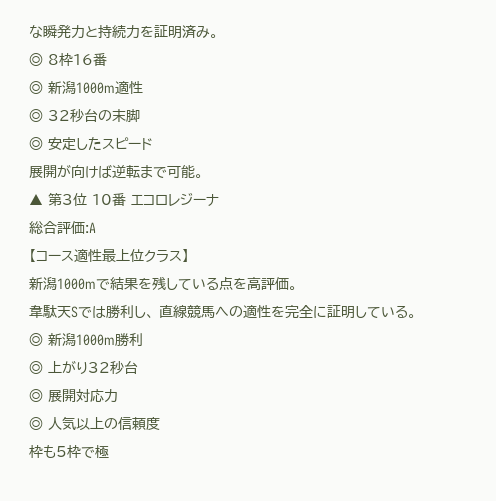な瞬発力と持続力を証明済み。
◎ 8枠16番
◎ 新潟1000m適性
◎ 32秒台の末脚
◎ 安定したスピード
展開が向けば逆転まで可能。
▲ 第3位 10番 エコロレジーナ
総合評価:A
【コース適性最上位クラス】
新潟1000mで結果を残している点を高評価。
韋駄天Sでは勝利し、 直線競馬への適性を完全に証明している。
◎ 新潟1000m勝利
◎ 上がり32秒台
◎ 展開対応力
◎ 人気以上の信頼度
枠も5枠で極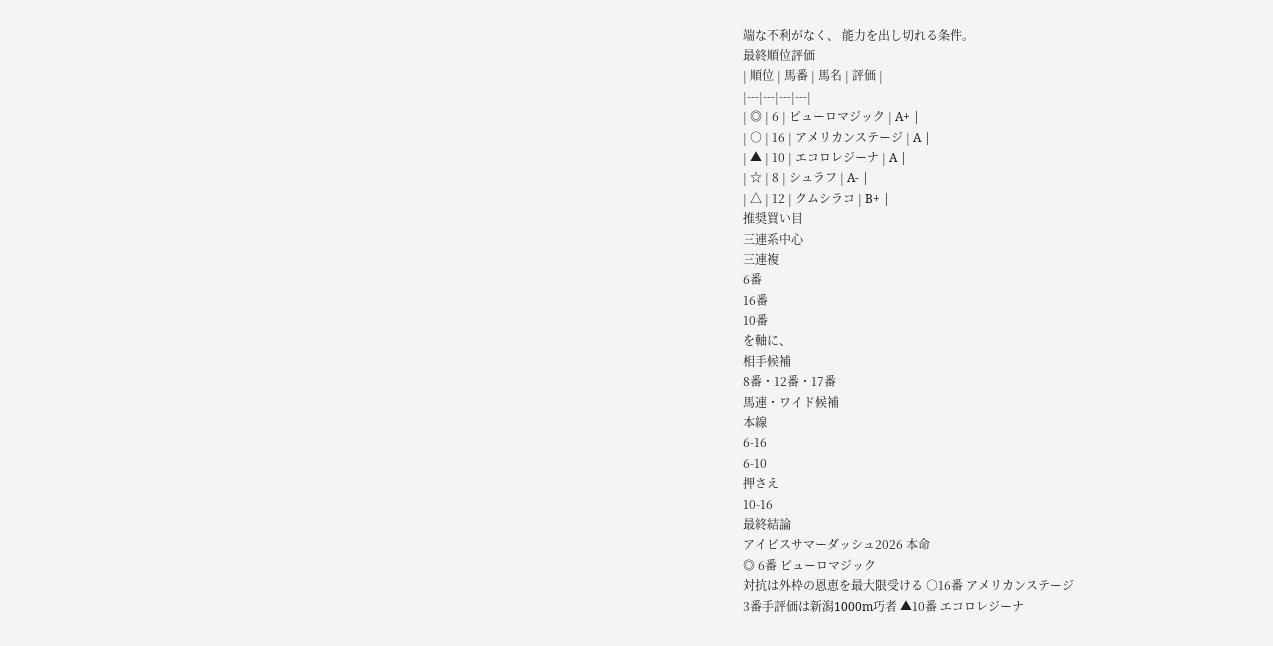端な不利がなく、 能力を出し切れる条件。
最終順位評価
| 順位 | 馬番 | 馬名 | 評価 |
|---|---|---|---|
| ◎ | 6 | ピューロマジック | A+ |
| ○ | 16 | アメリカンステージ | A |
| ▲ | 10 | エコロレジーナ | A |
| ☆ | 8 | シュラフ | A- |
| △ | 12 | クムシラコ | B+ |
推奨買い目
三連系中心
三連複
6番
16番
10番
を軸に、
相手候補
8番・12番・17番
馬連・ワイド候補
本線
6-16
6-10
押さえ
10-16
最終結論
アイビスサマーダッシュ2026 本命
◎ 6番 ピューロマジック
対抗は外枠の恩恵を最大限受ける ○16番 アメリカンステージ
3番手評価は新潟1000m巧者 ▲10番 エコロレジーナ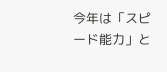今年は「スピード能力」と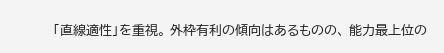「直線適性」を重視。 外枠有利の傾向はあるものの、 能力最上位の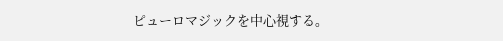ピューロマジックを中心視する。